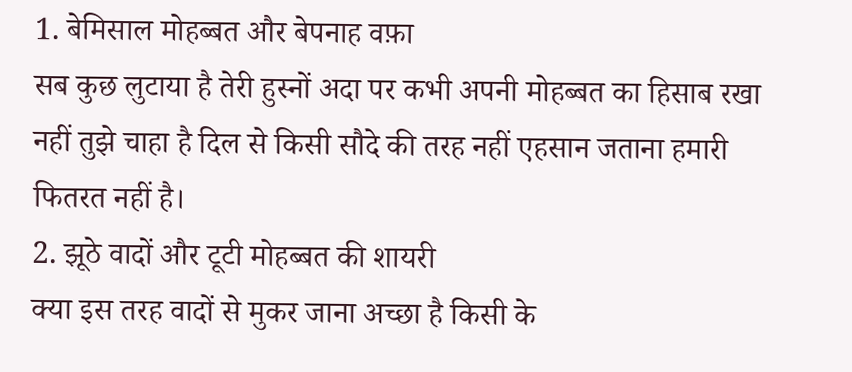1. बेमिसाल मोहब्बत और बेपनाह वफ़ा
सब कुछ लुटाया है तेरी हुस्नों अदा पर कभी अपनी मोहब्बत का हिसाब रखा नहीं तुझे चाहा है दिल से किसी सौदे की तरह नहीं एहसान जताना हमारी फितरत नहीं है।
2. झूठे वादों और टूटी मोहब्बत की शायरी
क्या इस तरह वादों से मुकर जाना अच्छा है किसी के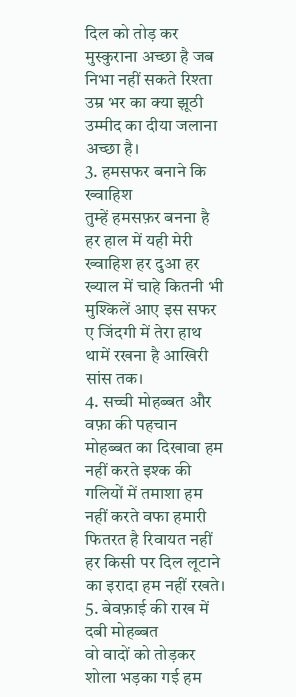दिल को तोड़ कर मुस्कुराना अच्छा है जब निभा नहीं सकते रिश्ता उम्र भर का क्या झूठी उम्मीद का दीया जलाना अच्छा है।
3. हमसफर बनाने कि ख्वाहिश
तुम्हें हमसफ़र बनना है हर हाल में यही मेरी ख्वाहिश हर दुआ हर ख्याल में चाहे कितनी भी मुश्किलें आए इस सफर ए जिंदगी में तेरा हाथ थामें रखना है आखिरी सांस तक।
4. सच्ची मोहब्बत और वफ़ा की पहचान
मोहब्बत का दिखावा हम नहीं करते इश्क की गलियों में तमाशा हम नहीं करते वफा हमारी फितरत है रिवायत नहीं हर किसी पर दिल लूटाने का इरादा हम नहीं रखते।
5. बेवफ़ाई की राख में दबी मोहब्बत
वो वादों को तोड़कर शोला भड़का गई हम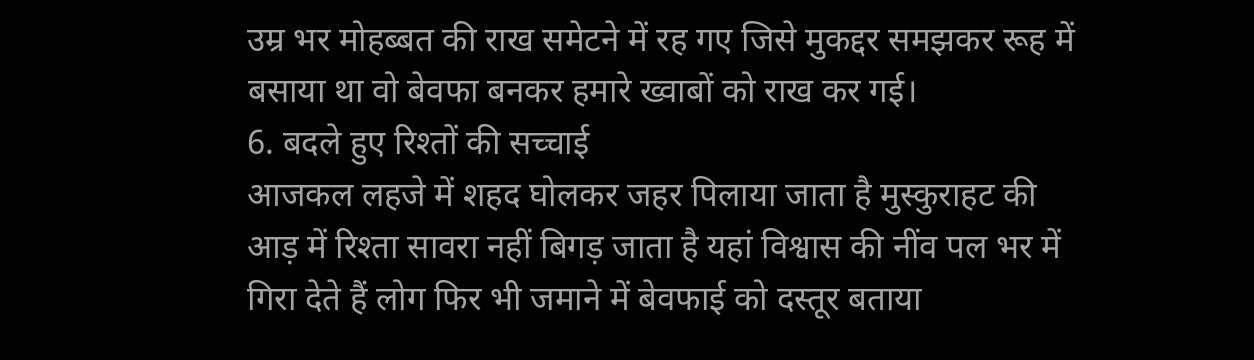उम्र भर मोहब्बत की राख समेटने में रह गए जिसे मुकद्दर समझकर रूह में बसाया था वो बेवफा बनकर हमारे ख्वाबों को राख कर गई।
6. बदले हुए रिश्तों की सच्चाई
आजकल लहजे में शहद घोलकर जहर पिलाया जाता है मुस्कुराहट की आड़ में रिश्ता सावरा नहीं बिगड़ जाता है यहां विश्वास की नींव पल भर में गिरा देते हैं लोग फिर भी जमाने में बेवफाई को दस्तूर बताया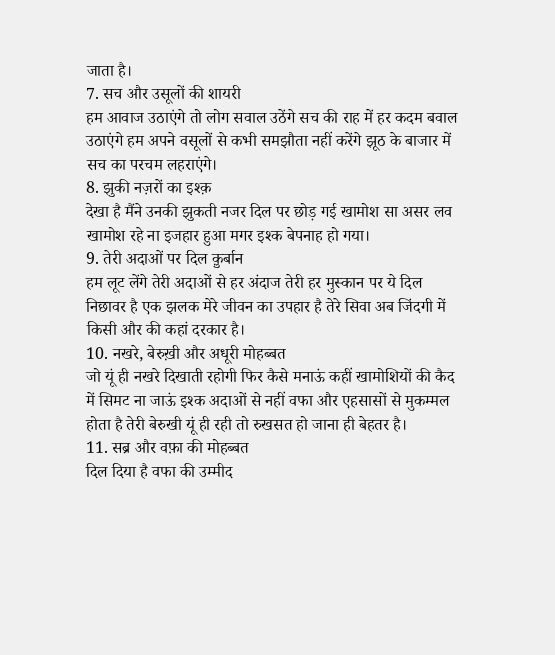जाता है।
7. सच और उसूलों की शायरी
हम आवाज उठाएंगे तो लोग सवाल उठेंगे सच की राह में हर कदम बवाल उठाएंगे हम अपने वसूलों से कभी समझौता नहीं करेंगे झूठ के बाजार में सच का परचम लहराएंगे।
8. झुकी नज़रों का इश्क़
देखा है मैंने उनकी झुकती नजर दिल पर छोड़ गई खामोश सा असर लव खामोश रहे ना इजहार हुआ मगर इश्क बेपनाह हो गया।
9. तेरी अदाओं पर दिल क़ुर्बान
हम लूट लेंगे तेरी अदाओं से हर अंदाज तेरी हर मुस्कान पर ये दिल निछावर है एक झलक मेरे जीवन का उपहार है तेरे सिवा अब जिंदगी में किसी और की कहां दरकार है।
10. नखरे, बेरुख़ी और अधूरी मोहब्बत
जो यूं ही नखरे दिखाती रहोगी फिर कैसे मनाऊं कहीं खामोशियों की कैद में सिमट ना जाऊं इश्क अदाओं से नहीं वफा और एहसासों से मुकम्मल होता है तेरी बेरुखी यूं ही रही तो रुखसत हो जाना ही बेहतर है।
11. सब्र और वफ़ा की मोहब्बत
दिल दिया है वफा की उम्मीद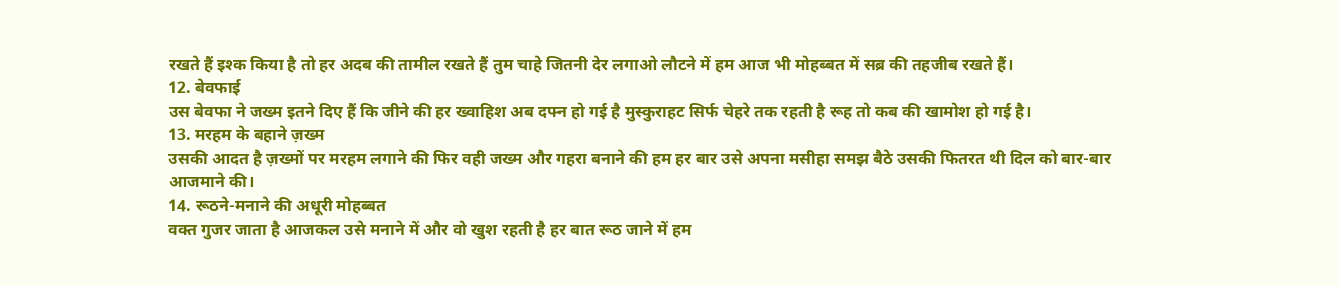रखते हैं इश्क किया है तो हर अदब की तामील रखते हैं तुम चाहे जितनी देर लगाओ लौटने में हम आज भी मोहब्बत में सब्र की तहजीब रखते हैं।
12. बेवफाई
उस बेवफा ने जख्म इतने दिए हैं कि जीने की हर ख्वाहिश अब दफ्न हो गई है मुस्कुराहट सिर्फ चेहरे तक रहती है रूह तो कब की खामोश हो गई है।
13. मरहम के बहाने ज़ख्म
उसकी आदत है ज़ख्मों पर मरहम लगाने की फिर वही जख्म और गहरा बनाने की हम हर बार उसे अपना मसीहा समझ बैठे उसकी फितरत थी दिल को बार-बार आजमाने की।
14. रूठने-मनाने की अधूरी मोहब्बत
वक्त गुजर जाता है आजकल उसे मनाने में और वो खुश रहती है हर बात रूठ जाने में हम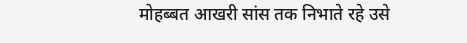मोहब्बत आखरी सांस तक निभाते रहे उसे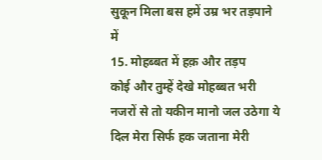सुकून मिला बस हमें उम्र भर तड़पाने में
15. मोहब्बत में हक़ और तड़प
कोई और तुम्हें देखे मोहब्बत भरी नजरों से तो यकीन मानो जल उठेगा ये दिल मेरा सिर्फ हक जताना मेरी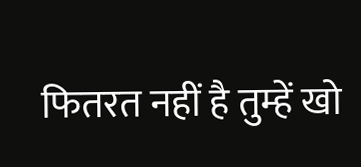फितरत नहीं है तुम्हें खो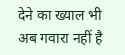देने का ख्याल भी अब गवारा नहीं है